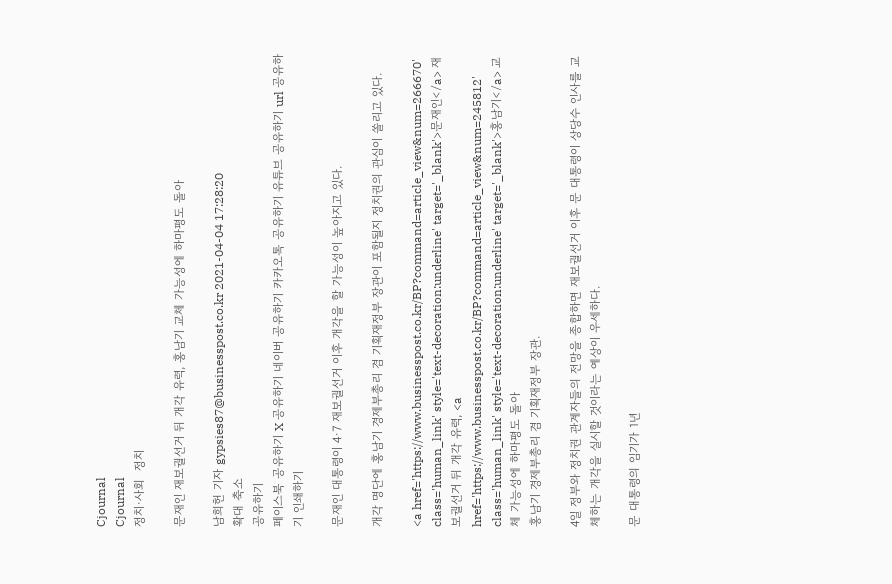Cjournal
Cjournal
정치·사회  정치

문재인 재보궐선거 뒤 개각 유력, 홍남기 교체 가능성에 하마평도 돌아

남희헌 기자 gypsies87@businesspost.co.kr 2021-04-04 17:28:20
확대 축소
공유하기
페이스북 공유하기 X 공유하기 네이버 공유하기 카카오톡 공유하기 유튜브 공유하기 url 공유하기 인쇄하기

문재인 대통령이 4·7 재보궐선거 이후 개각을 할 가능성이 높아지고 있다.

개각 명단에 홍남기 경제부총리 겸 기획재정부 장관이 포함될지 정치권의 관심이 쏠리고 있다.

<a href='https://www.businesspost.co.kr/BP?command=article_view&num=266670' class='human_link' style='text-decoration:underline' target='_blank'>문재인</a> 재보궐선거 뒤 개각 유력, <a href='https://www.businesspost.co.kr/BP?command=article_view&num=245812' class='human_link' style='text-decoration:underline' target='_blank'>홍남기</a> 교체 가능성에 하마평도 돌아
홍남기 경제부총리 겸 기획재정부 장관.

4일 정부와 정치권 관계자들의 전망을 종합하면 재보궐선거 이후 문 대통령이 상당수 인사를 교체하는 개각을 실시할 것이라는 예상이 우세하다.

문 대통령의 임기가 1년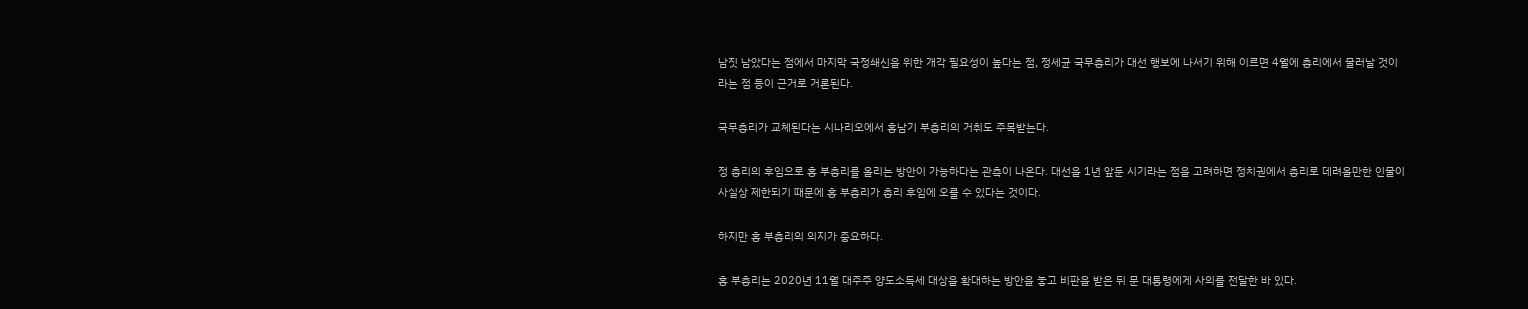남짓 남았다는 점에서 마지막 국정쇄신을 위한 개각 필요성이 높다는 점, 정세균 국무총리가 대선 행보에 나서기 위해 이르면 4월에 총리에서 물러날 것이라는 점 등이 근거로 거론된다.

국무총리가 교체된다는 시나리오에서 홍남기 부총리의 거취도 주목받는다.

정 총리의 후임으로 홍 부총리를 올리는 방안이 가능하다는 관측이 나온다. 대선을 1년 앞둔 시기라는 점을 고려하면 정치권에서 총리로 데려올만한 인물이 사실상 제한되기 때문에 홍 부총리가 총리 후임에 오를 수 있다는 것이다.

하지만 홍 부총리의 의지가 중요하다.

홍 부총리는 2020년 11월 대주주 양도소득세 대상을 확대하는 방안을 놓고 비판을 받은 뒤 문 대통령에게 사의를 전달한 바 있다.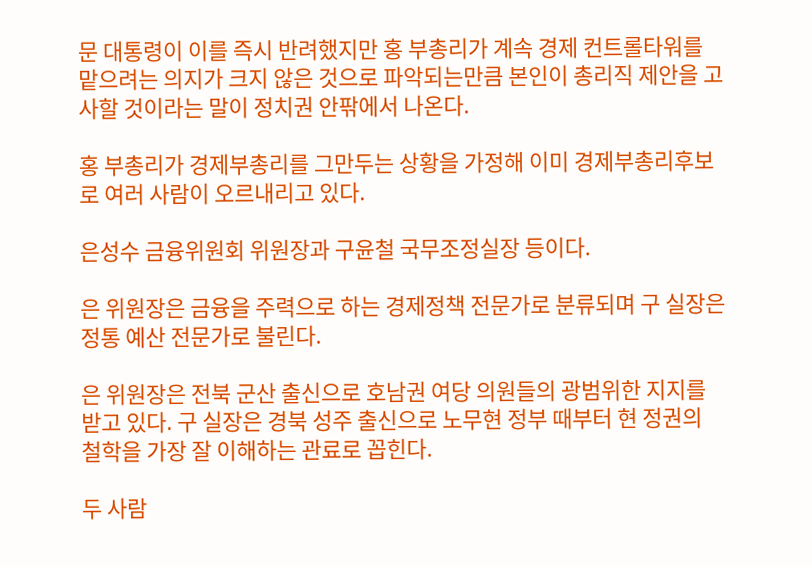문 대통령이 이를 즉시 반려했지만 홍 부총리가 계속 경제 컨트롤타워를 맡으려는 의지가 크지 않은 것으로 파악되는만큼 본인이 총리직 제안을 고사할 것이라는 말이 정치권 안팎에서 나온다.

홍 부총리가 경제부총리를 그만두는 상황을 가정해 이미 경제부총리후보로 여러 사람이 오르내리고 있다.

은성수 금융위원회 위원장과 구윤철 국무조정실장 등이다.

은 위원장은 금융을 주력으로 하는 경제정책 전문가로 분류되며 구 실장은 정통 예산 전문가로 불린다.

은 위원장은 전북 군산 출신으로 호남권 여당 의원들의 광범위한 지지를 받고 있다. 구 실장은 경북 성주 출신으로 노무현 정부 때부터 현 정권의 철학을 가장 잘 이해하는 관료로 꼽힌다.

두 사람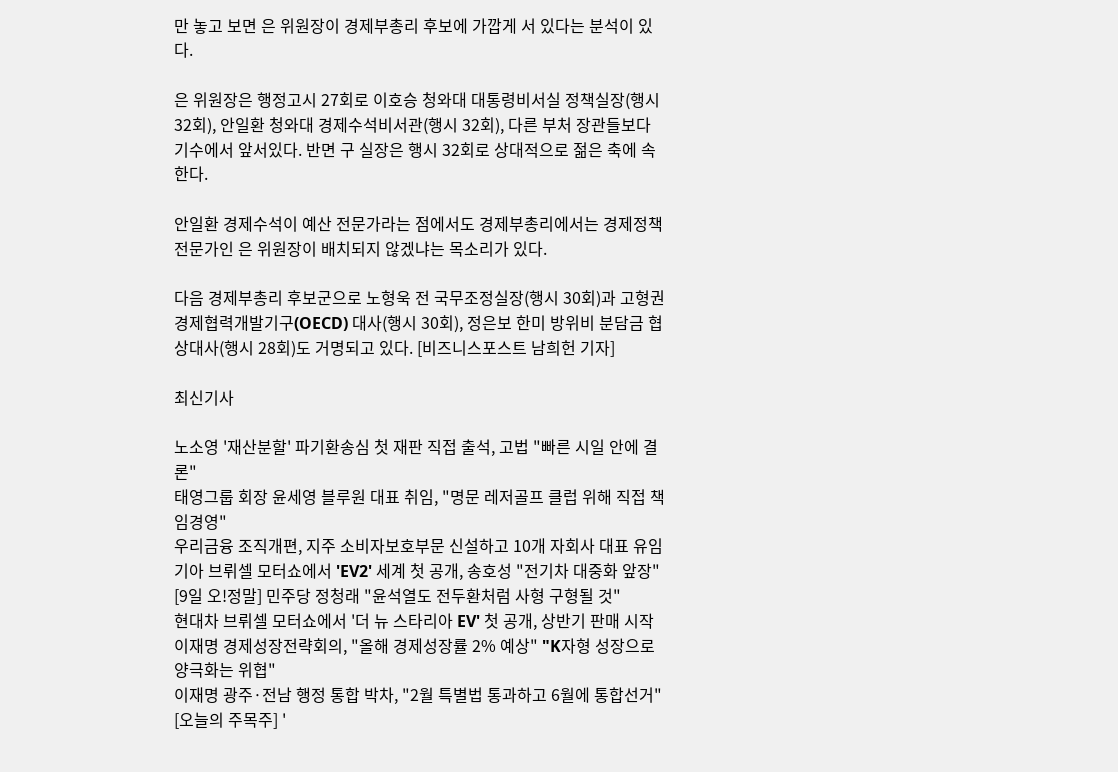만 놓고 보면 은 위원장이 경제부총리 후보에 가깝게 서 있다는 분석이 있다.

은 위원장은 행정고시 27회로 이호승 청와대 대통령비서실 정책실장(행시 32회), 안일환 청와대 경제수석비서관(행시 32회), 다른 부처 장관들보다 기수에서 앞서있다. 반면 구 실장은 행시 32회로 상대적으로 젊은 축에 속한다.

안일환 경제수석이 예산 전문가라는 점에서도 경제부총리에서는 경제정책 전문가인 은 위원장이 배치되지 않겠냐는 목소리가 있다.

다음 경제부총리 후보군으로 노형욱 전 국무조정실장(행시 30회)과 고형권 경제협력개발기구(OECD) 대사(행시 30회), 정은보 한미 방위비 분담금 협상대사(행시 28회)도 거명되고 있다. [비즈니스포스트 남희헌 기자]

최신기사

노소영 '재산분할' 파기환송심 첫 재판 직접 출석, 고법 "빠른 시일 안에 결론"
태영그룹 회장 윤세영 블루원 대표 취임, "명문 레저골프 클럽 위해 직접 책임경영"
우리금융 조직개편, 지주 소비자보호부문 신설하고 10개 자회사 대표 유임
기아 브뤼셀 모터쇼에서 'EV2' 세계 첫 공개, 송호성 "전기차 대중화 앞장"
[9일 오!정말] 민주당 정청래 "윤석열도 전두환처럼 사형 구형될 것"
현대차 브뤼셀 모터쇼에서 '더 뉴 스타리아 EV' 첫 공개, 상반기 판매 시작
이재명 경제성장전략회의, "올해 경제성장률 2% 예상" "K자형 성장으로 양극화는 위협"
이재명 광주·전남 행정 통합 박차, "2월 특별법 통과하고 6월에 통합선거"
[오늘의 주목주] '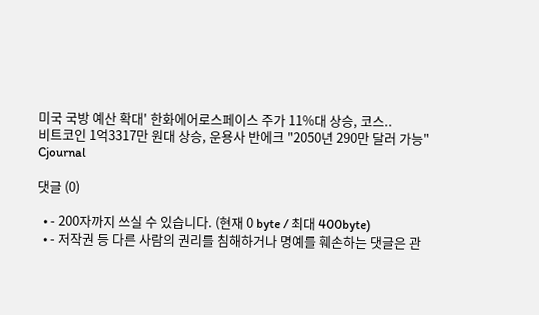미국 국방 예산 확대' 한화에어로스페이스 주가 11%대 상승, 코스..
비트코인 1억3317만 원대 상승, 운용사 반에크 "2050년 290만 달러 가능"
Cjournal

댓글 (0)

  • - 200자까지 쓰실 수 있습니다. (현재 0 byte / 최대 400byte)
  • - 저작권 등 다른 사람의 권리를 침해하거나 명예를 훼손하는 댓글은 관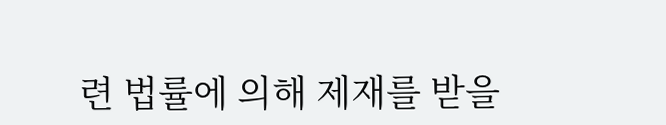련 법률에 의해 제재를 받을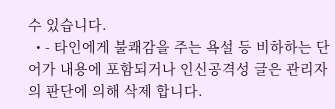수 있습니다.
  • - 타인에게 불쾌감을 주는 욕설 등 비하하는 단어가 내용에 포함되거나 인신공격성 글은 관리자의 판단에 의해 삭제 합니다.